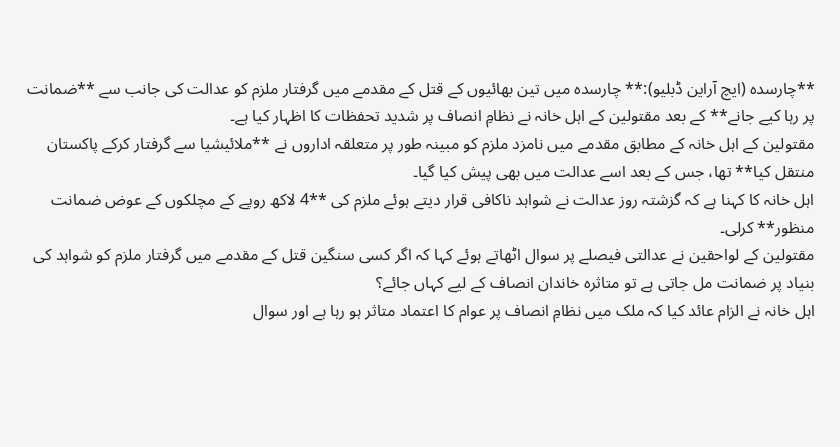**چارسدہ (ایچ آراین ڈبلیو):** چارسدہ میں تین بھائیوں کے قتل کے مقدمے میں گرفتار ملزم کو عدالت کی جانب سے **ضمانت پر رہا کیے جانے** کے بعد مقتولین کے اہل خانہ نے نظامِ انصاف پر شدید تحفظات کا اظہار کیا ہے۔
مقتولین کے اہل خانہ کے مطابق مقدمے میں نامزد ملزم کو مبینہ طور پر متعلقہ اداروں نے **ملائیشیا سے گرفتار کرکے پاکستان منتقل کیا** تھا، جس کے بعد اسے عدالت میں بھی پیش کیا گیا۔
اہل خانہ کا کہنا ہے کہ گزشتہ روز عدالت نے شواہد ناکافی قرار دیتے ہوئے ملزم کی **4 لاکھ روپے کے مچلکوں کے عوض ضمانت منظور** کرلی۔
مقتولین کے لواحقین نے عدالتی فیصلے پر سوال اٹھاتے ہوئے کہا کہ اگر کسی سنگین قتل کے مقدمے میں گرفتار ملزم کو شواہد کی بنیاد پر ضمانت مل جاتی ہے تو متاثرہ خاندان انصاف کے لیے کہاں جائے؟
اہل خانہ نے الزام عائد کیا کہ ملک میں نظامِ انصاف پر عوام کا اعتماد متاثر ہو رہا ہے اور سوال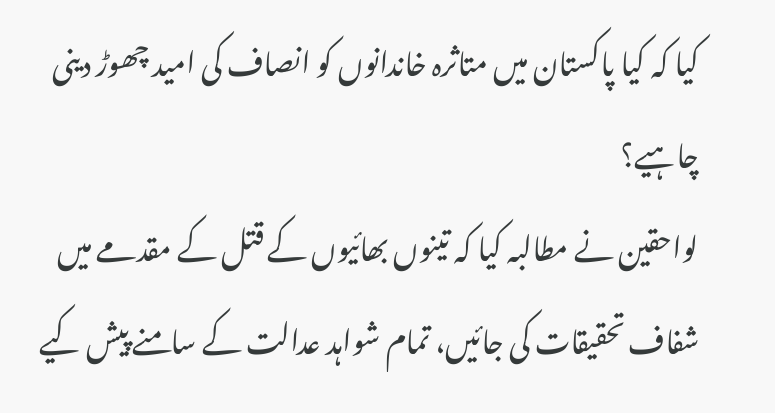کیا کہ کیا پاکستان میں متاثرہ خاندانوں کو انصاف کی امید چھوڑ دینی چاہیے؟
لواحقین نے مطالبہ کیا کہ تینوں بھائیوں کے قتل کے مقدمے میں شفاف تحقیقات کی جائیں، تمام شواہد عدالت کے سامنے پیش کیے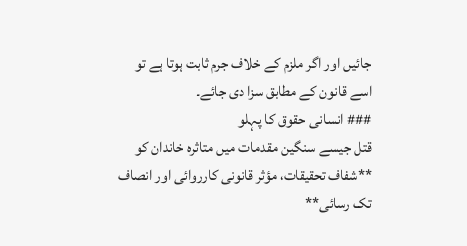جائیں اور اگر ملزم کے خلاف جرم ثابت ہوتا ہے تو اسے قانون کے مطابق سزا دی جائے۔
### انسانی حقوق کا پہلو
قتل جیسے سنگین مقدمات میں متاثرہ خاندان کو **شفاف تحقیقات، مؤثر قانونی کارروائی اور انصاف تک رسائی**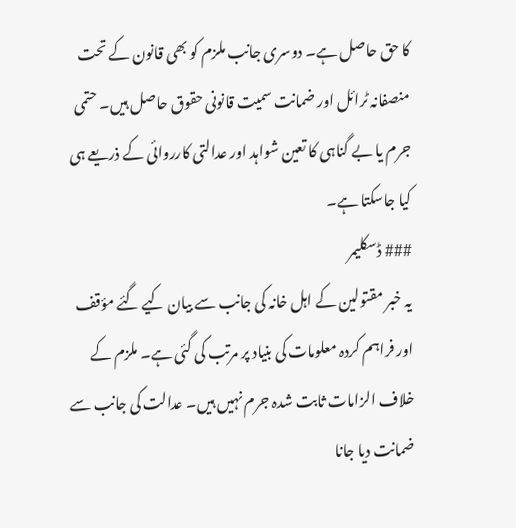کا حق حاصل ہے۔ دوسری جانب ملزم کو بھی قانون کے تحت منصفانہ ٹرائل اور ضمانت سمیت قانونی حقوق حاصل ہیں۔ حتمی جرم یا بے گناہی کا تعین شواہد اور عدالتی کارروائی کے ذریعے ہی کیا جاسکتا ہے۔
### ڈسکلیمر
یہ خبر مقتولین کے اہل خانہ کی جانب سے بیان کیے گئے مؤقف اور فراہم کردہ معلومات کی بنیاد پر مرتب کی گئی ہے۔ ملزم کے خلاف الزامات ثابت شدہ جرم نہیں ہیں۔ عدالت کی جانب سے ضمانت دیا جانا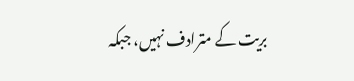بریت کے مترادف نہیں، جبکہ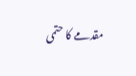مقدمے کا حتمی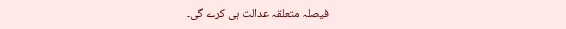فیصلہ متعلقہ عدالت ہی کرے گی۔